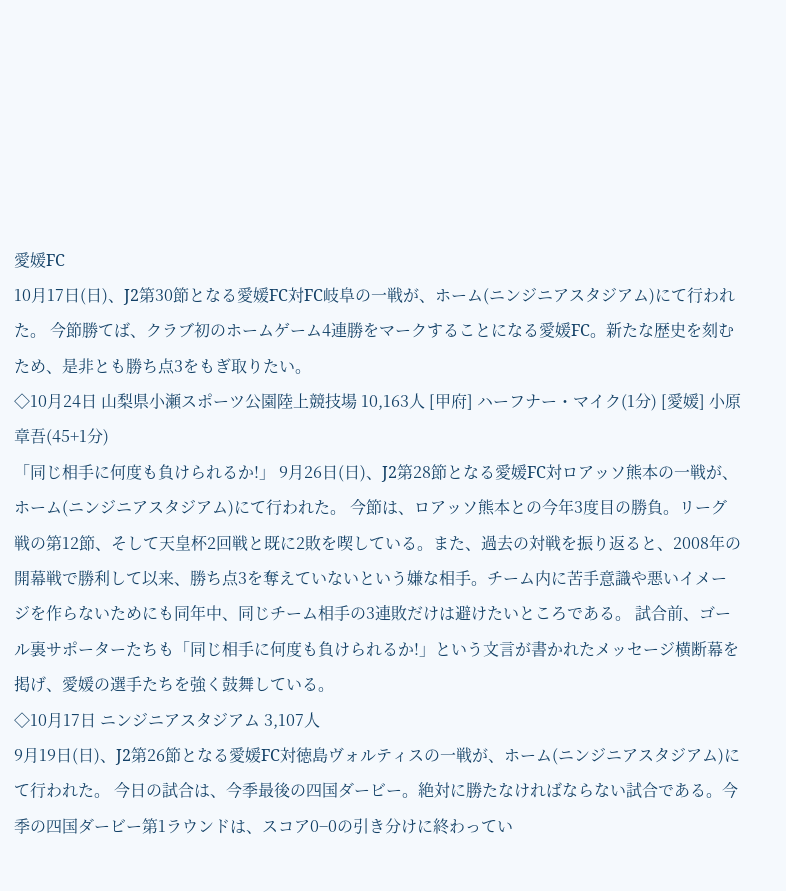愛媛FC
10月17日(日)、J2第30節となる愛媛FC対FC岐阜の一戦が、ホーム(ニンジニアスタジアム)にて行われた。 今節勝てば、クラブ初のホームゲーム4連勝をマークすることになる愛媛FC。新たな歴史を刻むため、是非とも勝ち点3をもぎ取りたい。
◇10月24日 山梨県小瀬スポーツ公園陸上競技場 10,163人 [甲府] ハーフナー・マイク(1分) [愛媛] 小原章吾(45+1分)
「同じ相手に何度も負けられるか!」 9月26日(日)、J2第28節となる愛媛FC対ロアッソ熊本の一戦が、ホーム(ニンジニアスタジアム)にて行われた。 今節は、ロアッソ熊本との今年3度目の勝負。リーグ戦の第12節、そして天皇杯2回戦と既に2敗を喫している。また、過去の対戦を振り返ると、2008年の開幕戦で勝利して以来、勝ち点3を奪えていないという嫌な相手。チーム内に苦手意識や悪いイメージを作らないためにも同年中、同じチーム相手の3連敗だけは避けたいところである。 試合前、ゴール裏サポーターたちも「同じ相手に何度も負けられるか!」という文言が書かれたメッセージ横断幕を掲げ、愛媛の選手たちを強く鼓舞している。
◇10月17日 ニンジニアスタジアム 3,107人
9月19日(日)、J2第26節となる愛媛FC対徳島ヴォルティスの一戦が、ホーム(ニンジニアスタジアム)にて行われた。 今日の試合は、今季最後の四国ダービー。絶対に勝たなければならない試合である。今季の四国ダービー第1ラウンドは、スコア0−0の引き分けに終わってい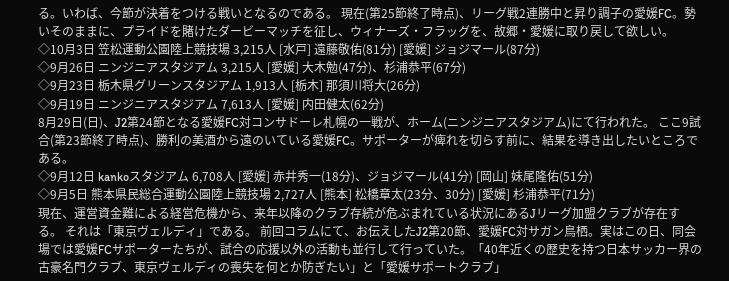る。いわば、今節が決着をつける戦いとなるのである。 現在(第25節終了時点)、リーグ戦2連勝中と昇り調子の愛媛FC。勢いそのままに、プライドを賭けたダービーマッチを征し、ウィナーズ・フラッグを、故郷・愛媛に取り戻して欲しい。
◇10月3日 笠松運動公園陸上競技場 3,215人 [水戸] 遠藤敬佑(81分) [愛媛] ジョジマール(87分)
◇9月26日 ニンジニアスタジアム 3,215人 [愛媛] 大木勉(47分)、杉浦恭平(67分)
◇9月23日 栃木県グリーンスタジアム 1,913人 [栃木] 那須川将大(26分)
◇9月19日 ニンジニアスタジアム 7,613人 [愛媛] 内田健太(62分)
8月29日(日)、J2第24節となる愛媛FC対コンサドーレ札幌の一戦が、ホーム(ニンジニアスタジアム)にて行われた。 ここ9試合(第23節終了時点)、勝利の美酒から遠のいている愛媛FC。サポーターが痺れを切らす前に、結果を導き出したいところである。
◇9月12日 kankoスタジアム 6,708人 [愛媛] 赤井秀一(18分)、ジョジマール(41分) [岡山] 妹尾隆佑(51分)
◇9月5日 熊本県民総合運動公園陸上競技場 2,727人 [熊本] 松橋章太(23分、30分) [愛媛] 杉浦恭平(71分)
現在、運営資金難による経営危機から、来年以降のクラブ存続が危ぶまれている状況にあるJリーグ加盟クラブが存在する。 それは「東京ヴェルディ」である。 前回コラムにて、お伝えしたJ2第20節、愛媛FC対サガン鳥栖。実はこの日、同会場では愛媛FCサポーターたちが、試合の応援以外の活動も並行して行っていた。「40年近くの歴史を持つ日本サッカー界の古豪名門クラブ、東京ヴェルディの喪失を何とか防ぎたい」と「愛媛サポートクラブ」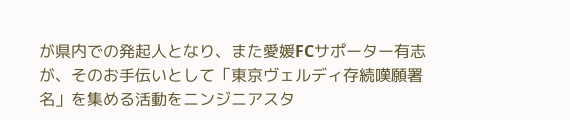が県内での発起人となり、また愛媛FCサポーター有志が、そのお手伝いとして「東京ヴェルディ存続嘆願署名」を集める活動をニンジニアスタ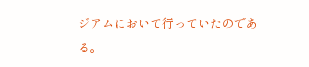ジアムにおいて行っていたのである。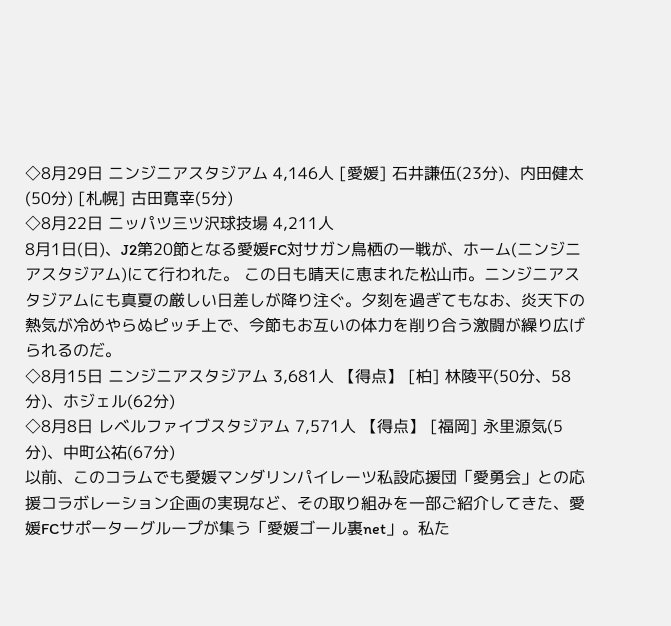◇8月29日 ニンジニアスタジアム 4,146人 [愛媛] 石井謙伍(23分)、内田健太(50分) [札幌] 古田寛幸(5分)
◇8月22日 ニッパツ三ツ沢球技場 4,211人
8月1日(日)、J2第20節となる愛媛FC対サガン鳥栖の一戦が、ホーム(ニンジニアスタジアム)にて行われた。 この日も晴天に恵まれた松山市。ニンジニアスタジアムにも真夏の厳しい日差しが降り注ぐ。夕刻を過ぎてもなお、炎天下の熱気が冷めやらぬピッチ上で、今節もお互いの体力を削り合う激闘が繰り広げられるのだ。
◇8月15日 ニンジニアスタジアム 3,681人 【得点】 [柏] 林陵平(50分、58分)、ホジェル(62分)
◇8月8日 レベルファイブスタジアム 7,571人 【得点】 [福岡] 永里源気(5分)、中町公祐(67分)
以前、このコラムでも愛媛マンダリンパイレーツ私設応援団「愛勇会」との応援コラボレーション企画の実現など、その取り組みを一部ご紹介してきた、愛媛FCサポーターグループが集う「愛媛ゴール裏net」。私た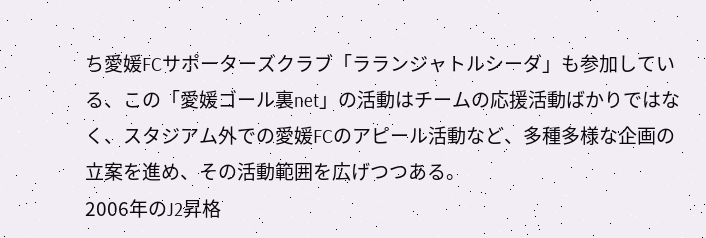ち愛媛FCサポーターズクラブ「ラランジャトルシーダ」も参加している、この「愛媛ゴール裏net」の活動はチームの応援活動ばかりではなく、スタジアム外での愛媛FCのアピール活動など、多種多様な企画の立案を進め、その活動範囲を広げつつある。
2006年のJ2昇格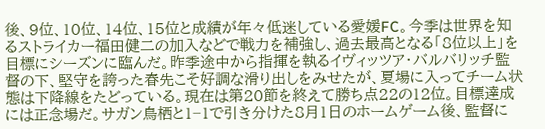後、9位、10位、14位、15位と成績が年々低迷している愛媛FC。今季は世界を知るストライカー福田健二の加入などで戦力を補強し、過去最高となる「8位以上」を目標にシーズンに臨んだ。昨季途中から指揮を執るイヴィッツア・バルバリッチ監督の下、堅守を誇った春先こそ好調な滑り出しをみせたが、夏場に入ってチーム状態は下降線をたどっている。現在は第20節を終えて勝ち点22の12位。目標達成には正念場だ。サガン鳥栖と1−1で引き分けた8月1日のホームゲーム後、監督に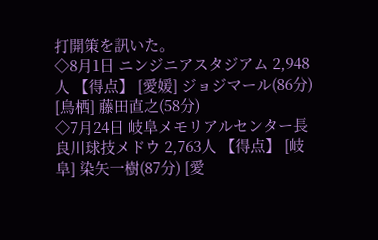打開策を訊いた。
◇8月1日 ニンジニアスタジアム 2,948人 【得点】 [愛媛] ジョジマール(86分) [鳥栖] 藤田直之(58分)
◇7月24日 岐阜メモリアルセンター長良川球技メドウ 2,763人 【得点】 [岐阜] 染矢一樹(87分) [愛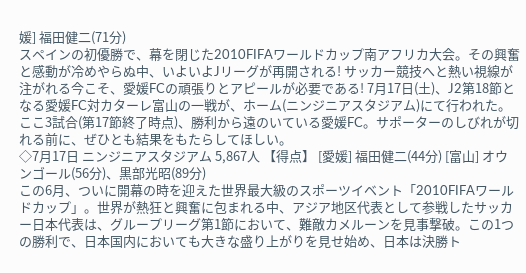媛] 福田健二(71分)
スペインの初優勝で、幕を閉じた2010FIFAワールドカップ南アフリカ大会。その興奮と感動が冷めやらぬ中、いよいよJリーグが再開される! サッカー競技へと熱い視線が注がれる今こそ、愛媛FCの頑張りとアピールが必要である! 7月17日(土)、J2第18節となる愛媛FC対カターレ富山の一戦が、ホーム(ニンジニアスタジアム)にて行われた。ここ3試合(第17節終了時点)、勝利から遠のいている愛媛FC。サポーターのしびれが切れる前に、ぜひとも結果をもたらしてほしい。
◇7月17日 ニンジニアスタジアム 5,867人 【得点】 [愛媛] 福田健二(44分) [富山] オウンゴール(56分)、黒部光昭(89分)
この6月、ついに開幕の時を迎えた世界最大級のスポーツイベント「2010FIFAワールドカップ」。世界が熱狂と興奮に包まれる中、アジア地区代表として参戦したサッカー日本代表は、グループリーグ第1節において、難敵カメルーンを見事撃破。この1つの勝利で、日本国内においても大きな盛り上がりを見せ始め、日本は決勝ト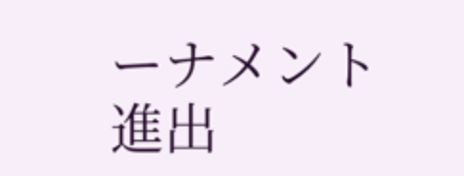ーナメント進出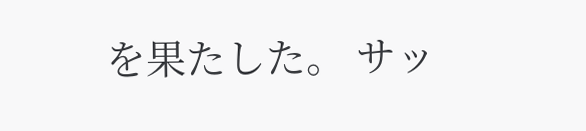を果たした。 サッ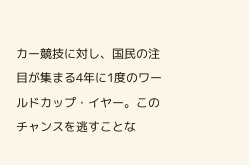カー競技に対し、国民の注目が集まる4年に1度のワールドカップ・イヤー。このチャンスを逃すことな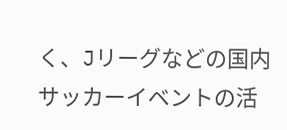く、Jリーグなどの国内サッカーイベントの活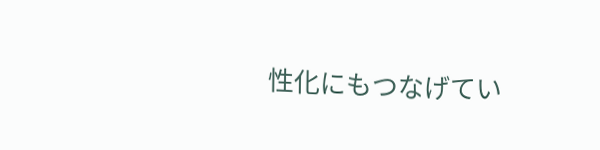性化にもつなげてい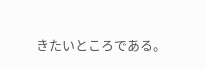きたいところである。